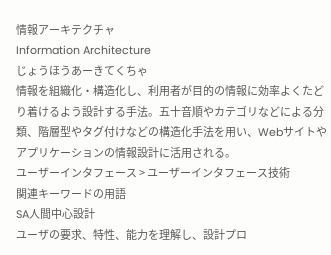情報アーキテクチャ
Information Architecture
じょうほうあーきてくちゃ
情報を組織化・構造化し、利用者が目的の情報に効率よくたどり着けるよう設計する手法。五十音順やカテゴリなどによる分類、階層型やタグ付けなどの構造化手法を用い、Webサイトやアプリケーションの情報設計に活用される。
ユーザーインタフェース > ユーザーインタフェース技術
関連キーワードの用語
SA人間中心設計
ユーザの要求、特性、能力を理解し、設計プロ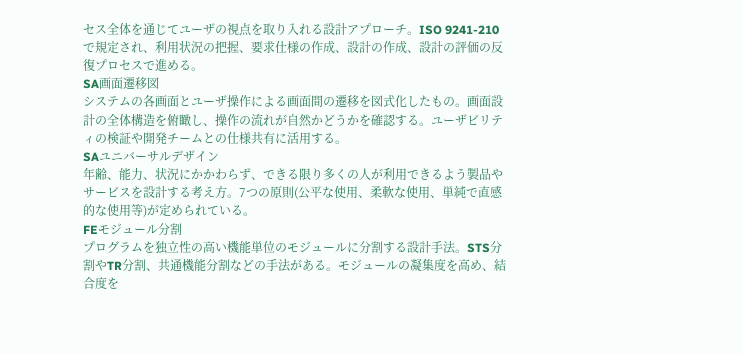セス全体を通じてユーザの視点を取り入れる設計アプローチ。ISO 9241-210で規定され、利用状況の把握、要求仕様の作成、設計の作成、設計の評価の反復プロセスで進める。
SA画面遷移図
システムの各画面とユーザ操作による画面間の遷移を図式化したもの。画面設計の全体構造を俯瞰し、操作の流れが自然かどうかを確認する。ユーザビリティの検証や開発チームとの仕様共有に活用する。
SAユニバーサルデザイン
年齢、能力、状況にかかわらず、できる限り多くの人が利用できるよう製品やサービスを設計する考え方。7つの原則(公平な使用、柔軟な使用、単純で直感的な使用等)が定められている。
FEモジュール分割
プログラムを独立性の高い機能単位のモジュールに分割する設計手法。STS分割やTR分割、共通機能分割などの手法がある。モジュールの凝集度を高め、結合度を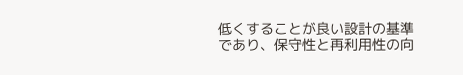低くすることが良い設計の基準であり、保守性と再利用性の向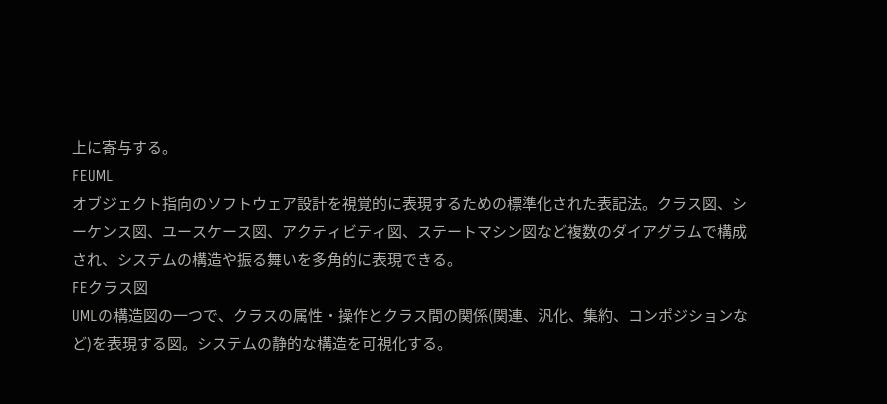上に寄与する。
FEUML
オブジェクト指向のソフトウェア設計を視覚的に表現するための標準化された表記法。クラス図、シーケンス図、ユースケース図、アクティビティ図、ステートマシン図など複数のダイアグラムで構成され、システムの構造や振る舞いを多角的に表現できる。
FEクラス図
UMLの構造図の一つで、クラスの属性・操作とクラス間の関係(関連、汎化、集約、コンポジションなど)を表現する図。システムの静的な構造を可視化する。